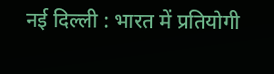नई दिल्ली : भारत में प्रतियोगी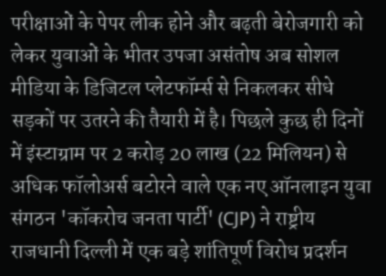परीक्षाओं के पेपर लीक होने और बढ़ती बेरोजगारी को लेकर युवाओं के भीतर उपजा असंतोष अब सोशल मीडिया के डिजिटल प्लेटफॉर्म्स से निकलकर सीधे सड़कों पर उतरने की तैयारी में है। पिछले कुछ ही दिनों में इंस्टाग्राम पर 2 करोड़ 20 लाख (22 मिलियन) से अधिक फॉलोअर्स बटोरने वाले एक नए ऑनलाइन युवा संगठन 'कॉकरोच जनता पार्टी' (CJP) ने राष्ट्रीय राजधानी दिल्ली में एक बड़े शांतिपूर्ण विरोध प्रदर्शन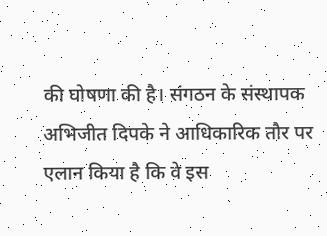की घोषणा की है। संगठन के संस्थापक अभिजीत दिपके ने आधिकारिक तौर पर एलान किया है कि वे इस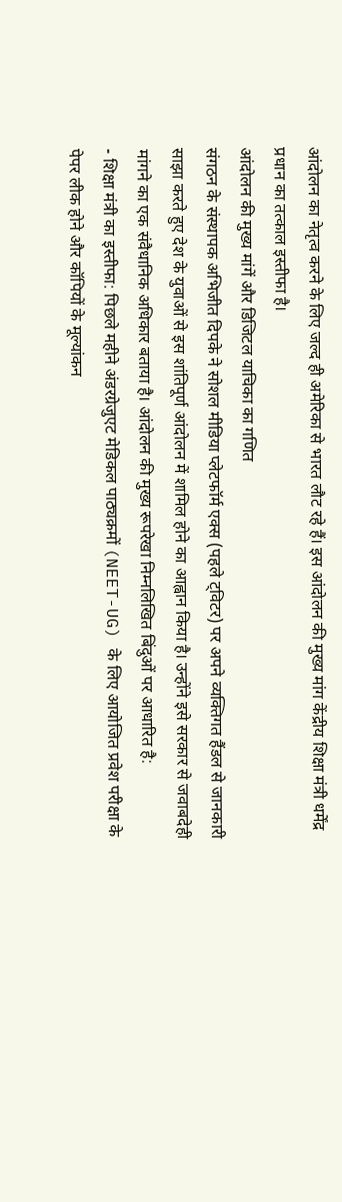आंदोलन का नेतृत्व करने के लिए जल्द ही अमेरिका से भारत लौट रहे हैं। इस आंदोलन की मुख्य मांग केंद्रीय शिक्षा मंत्री धर्मेंद्र प्रधान का तत्काल इस्तीफा है।
आंदोलन की मुख्य मांगें और डिजिटल याचिका का गणित
संगठन के संस्थापक अभिजीत दिपके ने सोशल मीडिया प्लेटफॉर्म एक्स (पहले ट्विटर) पर अपने व्यक्तिगत हैंडल से जानकारी साझा करते हुए देश के युवाओं से इस शांतिपूर्ण आंदोलन में शामिल होने का आह्वान किया है। उन्होंने इसे सरकार से जवाबदेही मांगने का एक संवैधानिक अधिकार बताया है। आंदोलन की मुख्य रूपरेखा निम्नलिखित बिंदुओं पर आधारित है:
- शिक्षा मंत्री का इस्तीफा: पिछले महीने अंडरग्रेजुएट मेडिकल पाठ्यक्रमों (NEET-UG) के लिए आयोजित प्रवेश परीक्षा के पेपर लीक होने और कॉपियों के मूल्यांकन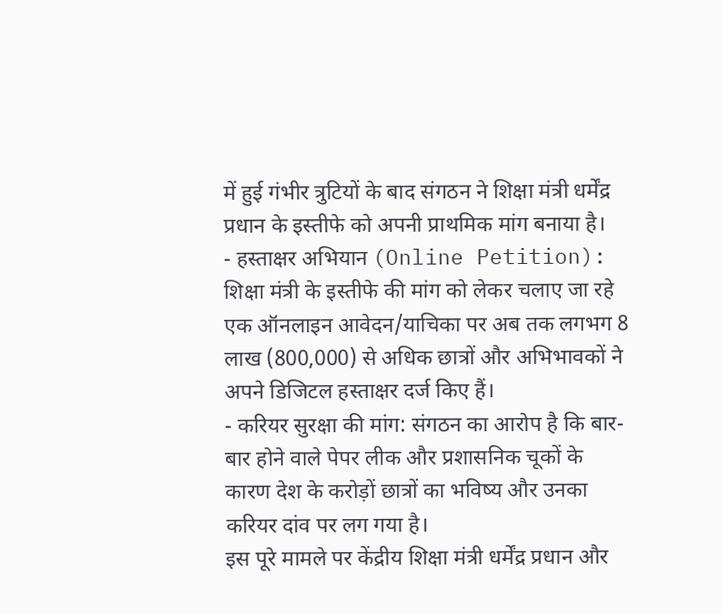में हुई गंभीर त्रुटियों के बाद संगठन ने शिक्षा मंत्री धर्मेंद्र प्रधान के इस्तीफे को अपनी प्राथमिक मांग बनाया है।
- हस्ताक्षर अभियान (Online Petition): शिक्षा मंत्री के इस्तीफे की मांग को लेकर चलाए जा रहे एक ऑनलाइन आवेदन/याचिका पर अब तक लगभग 8 लाख (800,000) से अधिक छात्रों और अभिभावकों ने अपने डिजिटल हस्ताक्षर दर्ज किए हैं।
- करियर सुरक्षा की मांग: संगठन का आरोप है कि बार-बार होने वाले पेपर लीक और प्रशासनिक चूकों के कारण देश के करोड़ों छात्रों का भविष्य और उनका करियर दांव पर लग गया है।
इस पूरे मामले पर केंद्रीय शिक्षा मंत्री धर्मेंद्र प्रधान और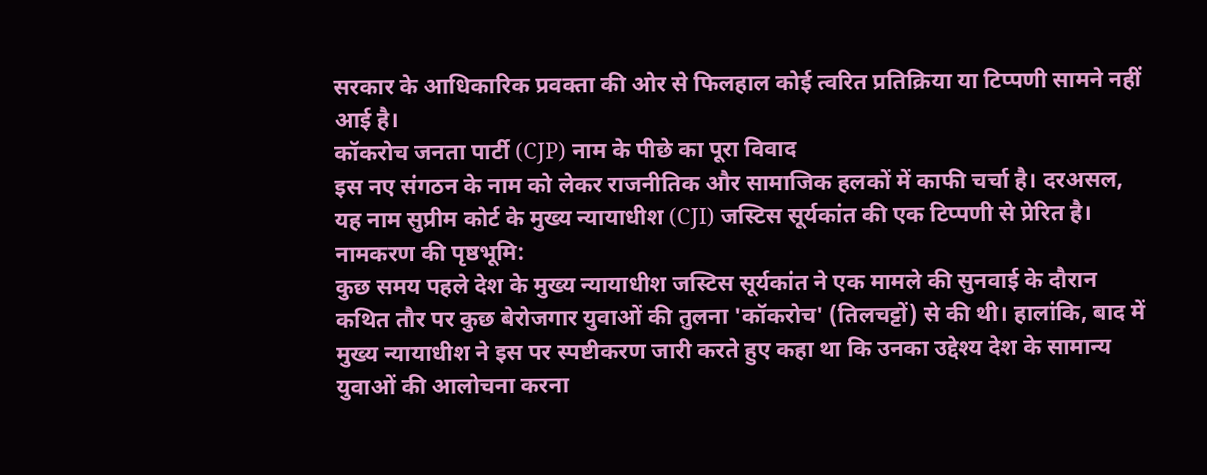सरकार के आधिकारिक प्रवक्ता की ओर से फिलहाल कोई त्वरित प्रतिक्रिया या टिप्पणी सामने नहीं आई है।
कॉकरोच जनता पार्टी (CJP) नाम के पीछे का पूरा विवाद
इस नए संगठन के नाम को लेकर राजनीतिक और सामाजिक हलकों में काफी चर्चा है। दरअसल, यह नाम सुप्रीम कोर्ट के मुख्य न्यायाधीश (CJI) जस्टिस सूर्यकांत की एक टिप्पणी से प्रेरित है।
नामकरण की पृष्ठभूमि:
कुछ समय पहले देश के मुख्य न्यायाधीश जस्टिस सूर्यकांत ने एक मामले की सुनवाई के दौरान कथित तौर पर कुछ बेरोजगार युवाओं की तुलना 'कॉकरोच' (तिलचट्टों) से की थी। हालांकि, बाद में मुख्य न्यायाधीश ने इस पर स्पष्टीकरण जारी करते हुए कहा था कि उनका उद्देश्य देश के सामान्य युवाओं की आलोचना करना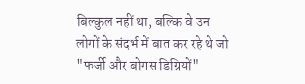बिल्कुल नहीं था, बल्कि वे उन लोगों के संदर्भ में बात कर रहे थे जो "फर्जी और बोगस डिग्रियों"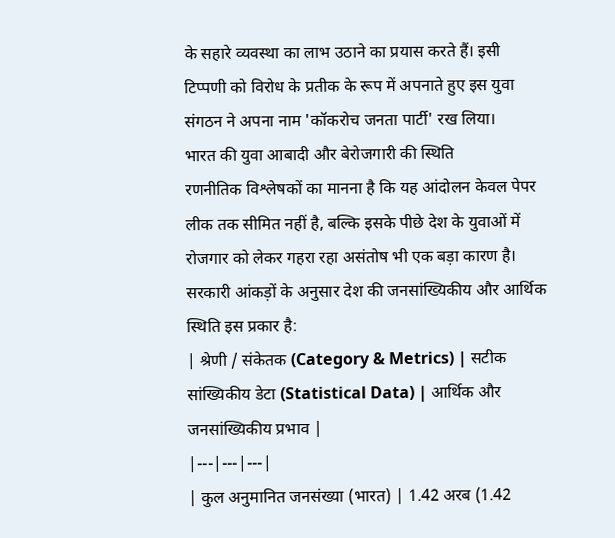के सहारे व्यवस्था का लाभ उठाने का प्रयास करते हैं। इसी टिप्पणी को विरोध के प्रतीक के रूप में अपनाते हुए इस युवा संगठन ने अपना नाम 'कॉकरोच जनता पार्टी' रख लिया।
भारत की युवा आबादी और बेरोजगारी की स्थिति
रणनीतिक विश्लेषकों का मानना है कि यह आंदोलन केवल पेपर लीक तक सीमित नहीं है, बल्कि इसके पीछे देश के युवाओं में रोजगार को लेकर गहरा रहा असंतोष भी एक बड़ा कारण है। सरकारी आंकड़ों के अनुसार देश की जनसांख्यिकीय और आर्थिक स्थिति इस प्रकार है:
| श्रेणी / संकेतक (Category & Metrics) | सटीक सांख्यिकीय डेटा (Statistical Data) | आर्थिक और जनसांख्यिकीय प्रभाव |
|---|---|---|
| कुल अनुमानित जनसंख्या (भारत) | 1.42 अरब (1.42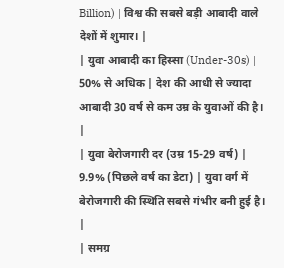Billion) | विश्व की सबसे बड़ी आबादी वाले देशों में शुमार। |
| युवा आबादी का हिस्सा (Under-30s) | 50% से अधिक | देश की आधी से ज्यादा आबादी 30 वर्ष से कम उम्र के युवाओं की है। |
| युवा बेरोजगारी दर (उम्र 15-29 वर्ष) | 9.9% (पिछले वर्ष का डेटा) | युवा वर्ग में बेरोजगारी की स्थिति सबसे गंभीर बनी हुई है। |
| समग्र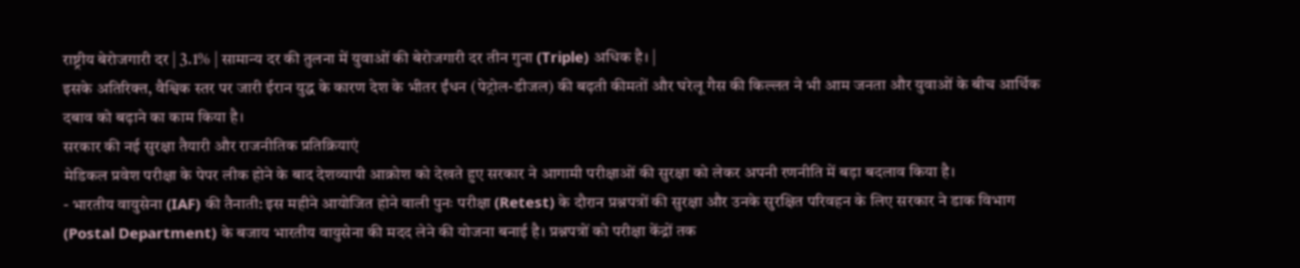राष्ट्रीय बेरोजगारी दर | 3.1% | सामान्य दर की तुलना में युवाओं की बेरोजगारी दर तीन गुना (Triple) अधिक है। |
इसके अतिरिक्त, वैश्विक स्तर पर जारी ईरान युद्ध के कारण देश के भीतर ईंधन (पेट्रोल-डीजल) की बढ़ती कीमतों और घरेलू गैस की किल्लत ने भी आम जनता और युवाओं के बीच आर्थिक दबाव को बढ़ाने का काम किया है।
सरकार की नई सुरक्षा तैयारी और राजनीतिक प्रतिक्रियाएं
मेडिकल प्रवेश परीक्षा के पेपर लीक होने के बाद देशव्यापी आक्रोश को देखते हुए सरकार ने आगामी परीक्षाओं की सुरक्षा को लेकर अपनी रणनीति में बड़ा बदलाव किया है।
- भारतीय वायुसेना (IAF) की तैनाती: इस महीने आयोजित होने वाली पुनः परीक्षा (Retest) के दौरान प्रश्नपत्रों की सुरक्षा और उनके सुरक्षित परिवहन के लिए सरकार ने डाक विभाग (Postal Department) के बजाय भारतीय वायुसेना की मदद लेने की योजना बनाई है। प्रश्नपत्रों को परीक्षा केंद्रों तक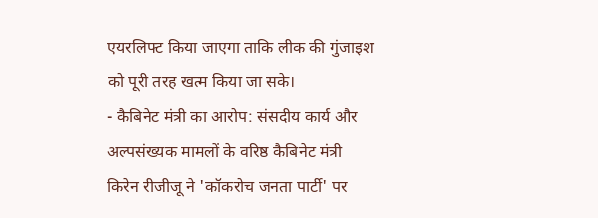एयरलिफ्ट किया जाएगा ताकि लीक की गुंजाइश को पूरी तरह खत्म किया जा सके।
- कैबिनेट मंत्री का आरोप: संसदीय कार्य और अल्पसंख्यक मामलों के वरिष्ठ कैबिनेट मंत्री किरेन रीजीजू ने 'कॉकरोच जनता पार्टी' पर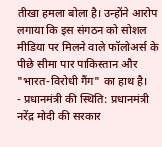तीखा हमला बोला है। उन्होंने आरोप लगाया कि इस संगठन को सोशल मीडिया पर मिलने वाले फॉलोअर्स के पीछे सीमा पार पाकिस्तान और "भारत-विरोधी गैंग" का हाथ है।
- प्रधानमंत्री की स्थिति: प्रधानमंत्री नरेंद्र मोदी की सरकार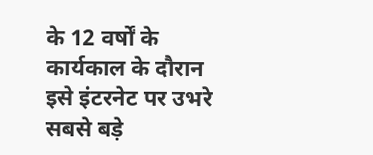के 12 वर्षों के कार्यकाल के दौरान इसे इंटरनेट पर उभरे सबसे बड़े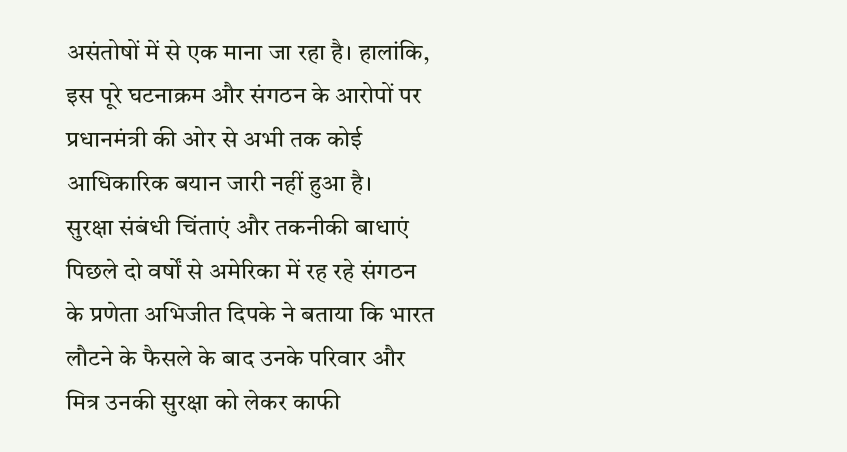असंतोषों में से एक माना जा रहा है। हालांकि, इस पूरे घटनाक्रम और संगठन के आरोपों पर प्रधानमंत्री की ओर से अभी तक कोई आधिकारिक बयान जारी नहीं हुआ है।
सुरक्षा संबंधी चिंताएं और तकनीकी बाधाएं
पिछले दो वर्षों से अमेरिका में रह रहे संगठन के प्रणेता अभिजीत दिपके ने बताया कि भारत लौटने के फैसले के बाद उनके परिवार और मित्र उनकी सुरक्षा को लेकर काफी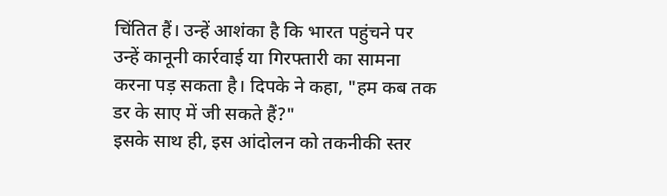चिंतित हैं। उन्हें आशंका है कि भारत पहुंचने पर उन्हें कानूनी कार्रवाई या गिरफ्तारी का सामना करना पड़ सकता है। दिपके ने कहा, "हम कब तक डर के साए में जी सकते हैं?"
इसके साथ ही, इस आंदोलन को तकनीकी स्तर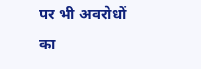पर भी अवरोधों का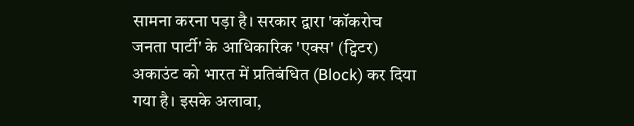सामना करना पड़ा है। सरकार द्वारा 'कॉकरोच जनता पार्टी' के आधिकारिक 'एक्स' (ट्विटर) अकाउंट को भारत में प्रतिबंधित (Block) कर दिया गया है। इसके अलावा,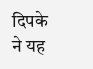दिपके ने यह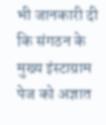भी जानकारी दी कि संगठन के मुख्य इंस्टाग्राम पेज को अज्ञात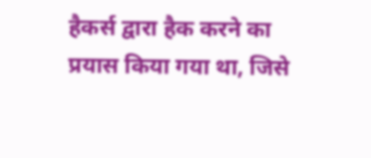हैकर्स द्वारा हैक करने का प्रयास किया गया था, जिसे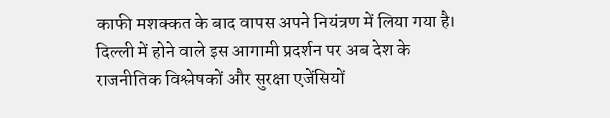काफी मशक्कत के बाद वापस अपने नियंत्रण में लिया गया है। दिल्ली में होने वाले इस आगामी प्रदर्शन पर अब देश के राजनीतिक विश्लेषकों और सुरक्षा एजेंसियों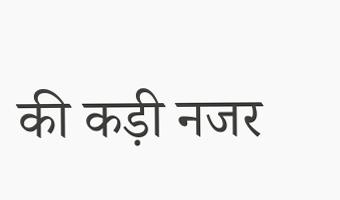की कड़ी नजर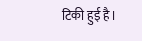टिकी हुई है।